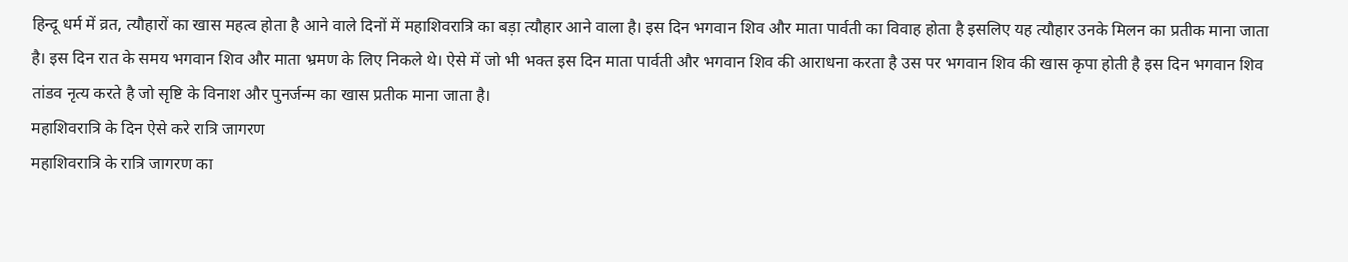हिन्दू धर्म में व्रत, त्यौहारों का खास महत्व होता है आने वाले दिनों में महाशिवरात्रि का बड़ा त्यौहार आने वाला है। इस दिन भगवान शिव और माता पार्वती का विवाह होता है इसलिए यह त्यौहार उनके मिलन का प्रतीक माना जाता है। इस दिन रात के समय भगवान शिव और माता भ्रमण के लिए निकले थे। ऐसे में जो भी भक्त इस दिन माता पार्वती और भगवान शिव की आराधना करता है उस पर भगवान शिव की खास कृपा होती है इस दिन भगवान शिव तांडव नृत्य करते है जो सृष्टि के विनाश और पुनर्जन्म का खास प्रतीक माना जाता है।
महाशिवरात्रि के दिन ऐसे करे रात्रि जागरण
महाशिवरात्रि के रात्रि जागरण का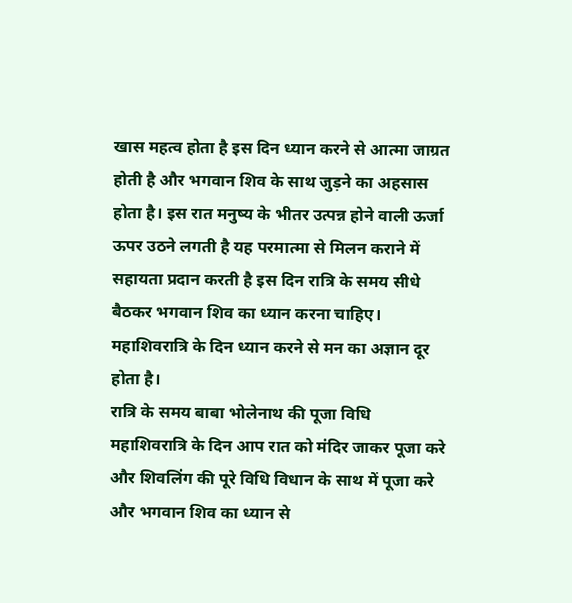खास महत्व होता है इस दिन ध्यान करने से आत्मा जाग्रत होती है और भगवान शिव के साथ जुड़ने का अहसास होता है। इस रात मनुष्य के भीतर उत्पन्न होने वाली ऊर्जा ऊपर उठने लगती है यह परमात्मा से मिलन कराने में सहायता प्रदान करती है इस दिन रात्रि के समय सीधे बैठकर भगवान शिव का ध्यान करना चाहिए। महाशिवरात्रि के दिन ध्यान करने से मन का अज्ञान दूर होता है।
रात्रि के समय बाबा भोलेनाथ की पूजा विधि
महाशिवरात्रि के दिन आप रात को मंदिर जाकर पूजा करे और शिवलिंग की पूरे विधि विधान के साथ में पूजा करे और भगवान शिव का ध्यान से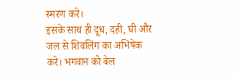स्मरण करे।
इसके साथ ही दूध, दही, घी और जल से शिवलिंग का अभिषेक करे। भगवान को बेल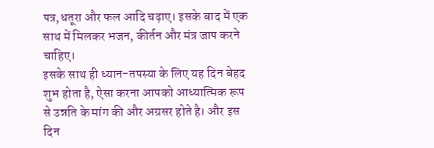पत्र,धतूरा और फल आदि चढ़ाए। इसके बाद में एक साथ में मिलकर भजन, कीर्तन और मंत्र जाप करने चाहिए।
इसके साथ ही ध्यान-तपस्या के लिए यह दिन बेहद शुभ होता है, ऐसा करना आपको आध्यात्मिक रूप से उन्नति के मांग की और अग्रसर होते है। और इस दिन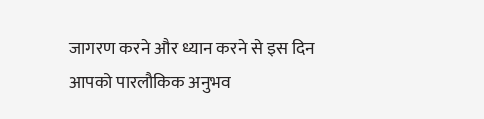जागरण करने और ध्यान करने से इस दिन आपको पारलौकिक अनुभव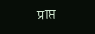प्राप्त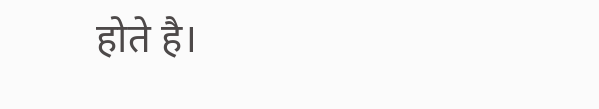होते है।